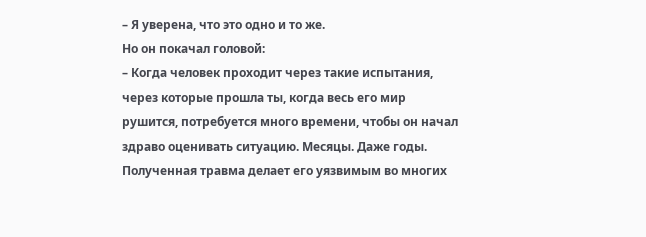– Я уверена, что это одно и то же.
Но он покачал головой:
– Когда человек проходит через такие испытания, через которые прошла ты, когда весь его мир рушится, потребуется много времени, чтобы он начал здраво оценивать ситуацию. Месяцы. Даже годы. Полученная травма делает его уязвимым во многих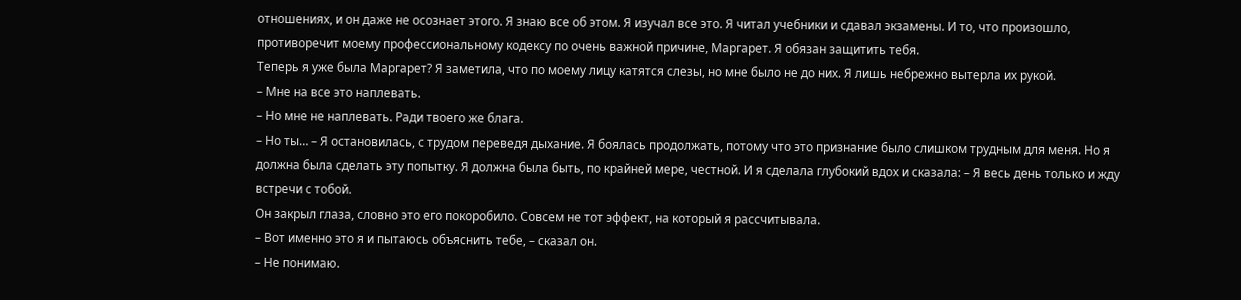отношениях, и он даже не осознает этого. Я знаю все об этом. Я изучал все это. Я читал учебники и сдавал экзамены. И то, что произошло, противоречит моему профессиональному кодексу по очень важной причине, Маргарет. Я обязан защитить тебя.
Теперь я уже была Маргарет? Я заметила, что по моему лицу катятся слезы, но мне было не до них. Я лишь небрежно вытерла их рукой.
– Мне на все это наплевать.
– Но мне не наплевать. Ради твоего же блага.
– Но ты… – Я остановилась, с трудом переведя дыхание. Я боялась продолжать, потому что это признание было слишком трудным для меня. Но я должна была сделать эту попытку. Я должна была быть, по крайней мере, честной. И я сделала глубокий вдох и сказала: – Я весь день только и жду встречи с тобой.
Он закрыл глаза, словно это его покоробило. Совсем не тот эффект, на который я рассчитывала.
– Вот именно это я и пытаюсь объяснить тебе, – сказал он.
– Не понимаю.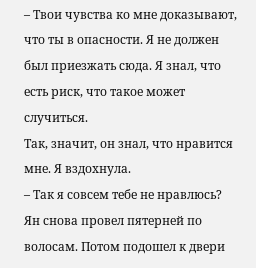– Твои чувства ко мне доказывают, что ты в опасности. Я не должен был приезжать сюда. Я знал, что есть риск, что такое может случиться.
Так, значит, он знал, что нравится мне. Я вздохнула.
– Так я совсем тебе не нравлюсь?
Ян снова провел пятерней по волосам. Потом подошел к двери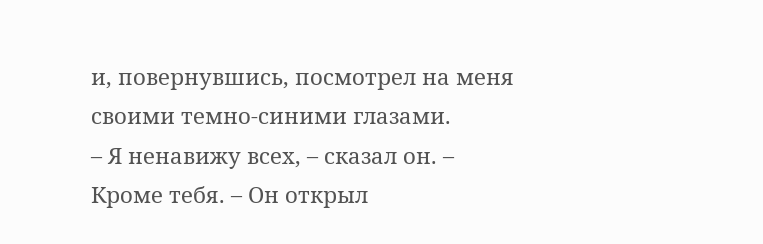и, повернувшись, посмотрел на меня своими темно-синими глазами.
– Я ненавижу всех, – сказал он. – Кроме тебя. – Он открыл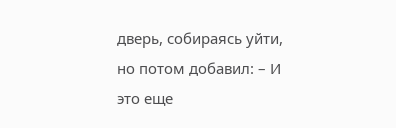дверь, собираясь уйти, но потом добавил: – И это еще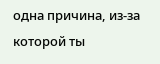одна причина, из-за которой ты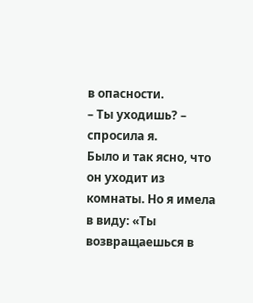в опасности.
– Ты уходишь? – спросила я.
Было и так ясно, что он уходит из комнаты. Но я имела в виду: «Ты возвращаешься в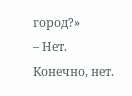город?»
– Нет. Конечно, нет.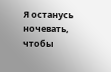Я останусь ночевать, чтобы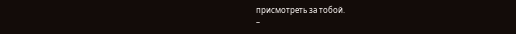присмотреть за тобой.
–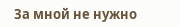За мной не нужно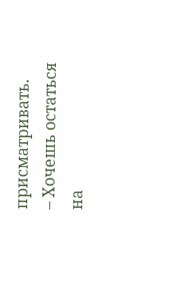присматривать.
– Хочешь остаться на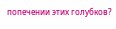попечении этих голубков?